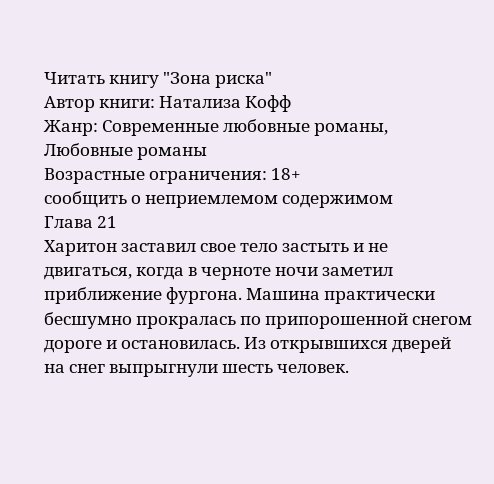Читать книгу "Зона риска"
Автор книги: Натализа Кофф
Жанр: Современные любовные романы, Любовные романы
Возрастные ограничения: 18+
сообщить о неприемлемом содержимом
Глава 21
Харитон заставил свое тело застыть и не двигаться, когда в черноте ночи заметил приближение фургона. Машина практически бесшумно прокралась по припорошенной снегом дороге и остановилась. Из открывшихся дверей на снег выпрыгнули шесть человек.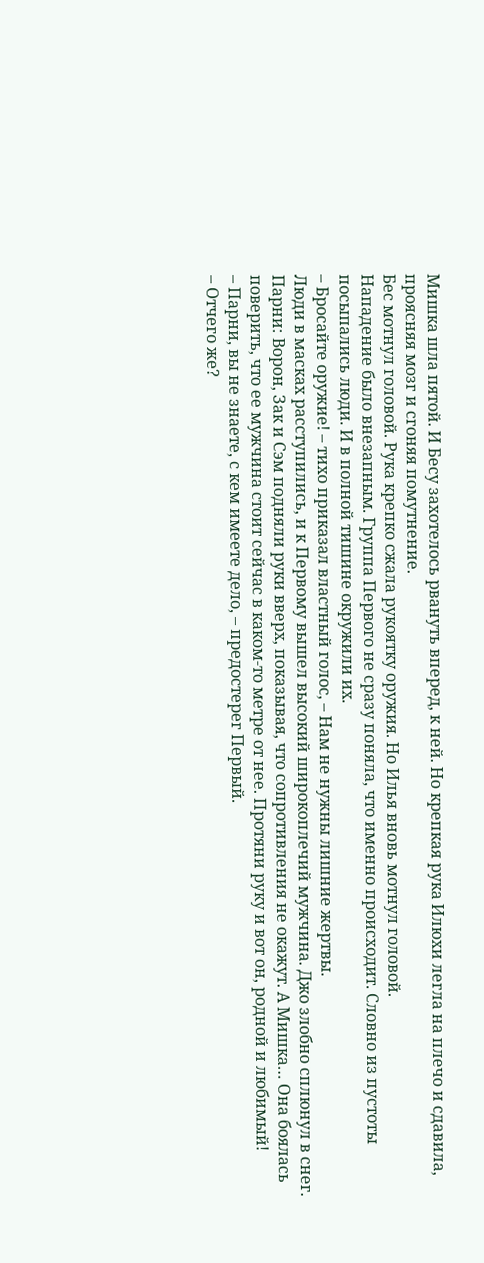Мишка шла пятой. И Бесу захотелось рвануть вперед, к ней. Но крепкая рука Илюхи легла на плечо и сдавила, проясняя мозг и сгоняя помутнение.
Бес мотнул головой. Рука крепко сжала рукоятку оружия. Но Илья вновь мотнул головой.
Нападение было внезапным. Группа Первого не сразу поняла, что именно происходит. Словно из пустоты посыпались люди. И в полной тишине окружили их.
– Бросайте оружие! – тихо приказал властный голос, – Нам не нужны лишние жертвы.
Люди в масках расступились, и к Первому вышел высокий широкоплечий мужчина. Джо злобно сплюнул в снег. Парни: Ворон, Зак и Сэм подняли руки вверх, показывая, что сопротивления не окажут. А Мишка… Она боялась поверить, что ее мужчина стоит сейчас в каком-то метре от нее. Протяни руку и вот он, родной и любимый!
– Парни, вы не знаете, с кем имеете дело, – предостерег Первый.
– Отчего же?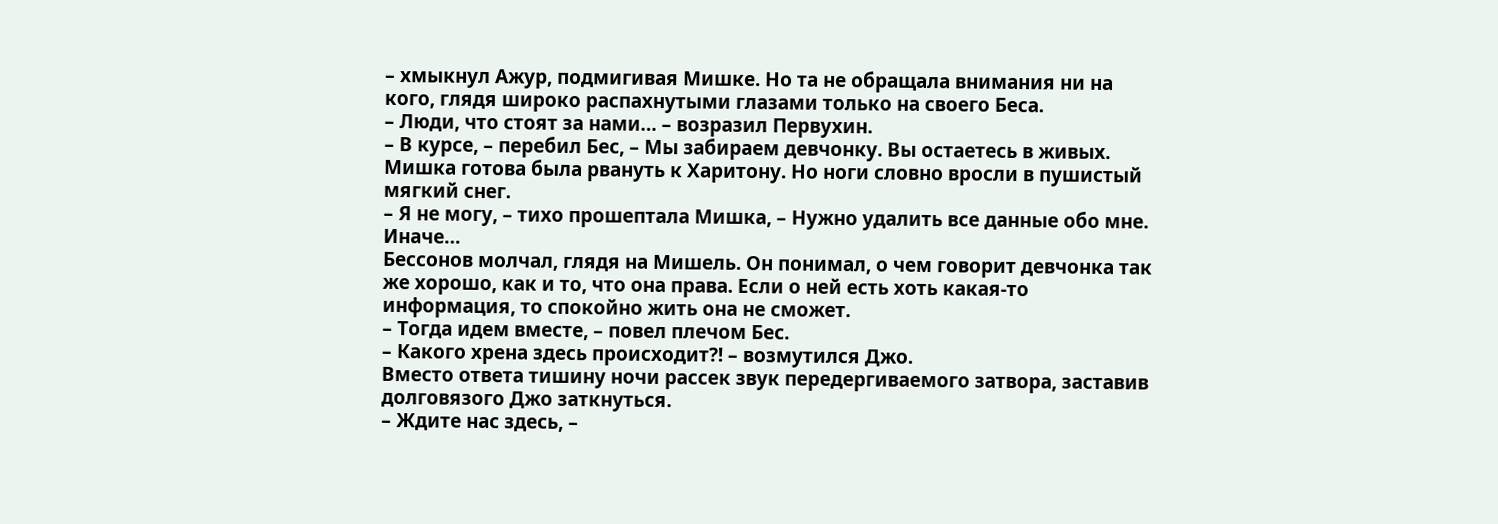– хмыкнул Ажур, подмигивая Мишке. Но та не обращала внимания ни на кого, глядя широко распахнутыми глазами только на своего Беса.
– Люди, что стоят за нами… – возразил Первухин.
– В курсе, – перебил Бес, – Мы забираем девчонку. Вы остаетесь в живых.
Мишка готова была рвануть к Харитону. Но ноги словно вросли в пушистый мягкий снег.
– Я не могу, – тихо прошептала Мишка, – Нужно удалить все данные обо мне. Иначе…
Бессонов молчал, глядя на Мишель. Он понимал, о чем говорит девчонка так же хорошо, как и то, что она права. Если о ней есть хоть какая-то информация, то спокойно жить она не сможет.
– Тогда идем вместе, – повел плечом Бес.
– Какого хрена здесь происходит?! – возмутился Джо.
Вместо ответа тишину ночи рассек звук передергиваемого затвора, заставив долговязого Джо заткнуться.
– Ждите нас здесь, –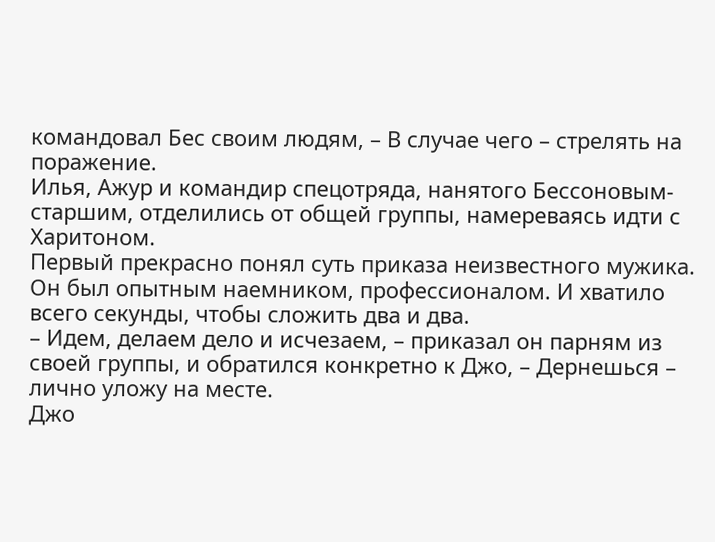командовал Бес своим людям, – В случае чего – стрелять на поражение.
Илья, Ажур и командир спецотряда, нанятого Бессоновым-старшим, отделились от общей группы, намереваясь идти с Харитоном.
Первый прекрасно понял суть приказа неизвестного мужика. Он был опытным наемником, профессионалом. И хватило всего секунды, чтобы сложить два и два.
– Идем, делаем дело и исчезаем, – приказал он парням из своей группы, и обратился конкретно к Джо, – Дернешься – лично уложу на месте.
Джо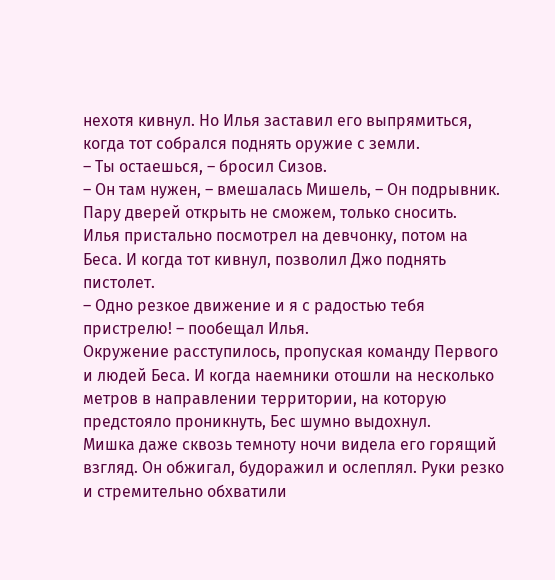нехотя кивнул. Но Илья заставил его выпрямиться, когда тот собрался поднять оружие с земли.
– Ты остаешься, – бросил Сизов.
– Он там нужен, – вмешалась Мишель, – Он подрывник. Пару дверей открыть не сможем, только сносить.
Илья пристально посмотрел на девчонку, потом на Беса. И когда тот кивнул, позволил Джо поднять пистолет.
– Одно резкое движение и я с радостью тебя пристрелю! – пообещал Илья.
Окружение расступилось, пропуская команду Первого и людей Беса. И когда наемники отошли на несколько метров в направлении территории, на которую предстояло проникнуть, Бес шумно выдохнул.
Мишка даже сквозь темноту ночи видела его горящий взгляд. Он обжигал, будоражил и ослеплял. Руки резко и стремительно обхватили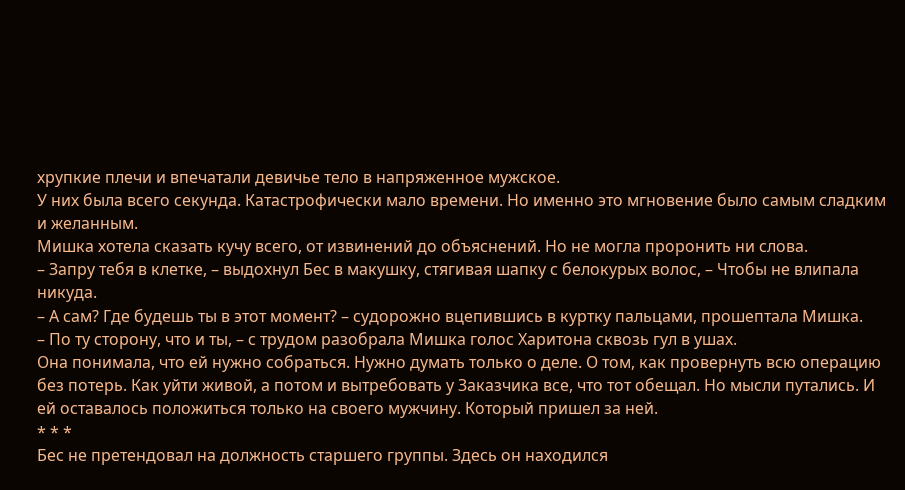хрупкие плечи и впечатали девичье тело в напряженное мужское.
У них была всего секунда. Катастрофически мало времени. Но именно это мгновение было самым сладким и желанным.
Мишка хотела сказать кучу всего, от извинений до объяснений. Но не могла проронить ни слова.
– Запру тебя в клетке, – выдохнул Бес в макушку, стягивая шапку с белокурых волос, – Чтобы не влипала никуда.
– А сам? Где будешь ты в этот момент? – судорожно вцепившись в куртку пальцами, прошептала Мишка.
– По ту сторону, что и ты, – с трудом разобрала Мишка голос Харитона сквозь гул в ушах.
Она понимала, что ей нужно собраться. Нужно думать только о деле. О том, как провернуть всю операцию без потерь. Как уйти живой, а потом и вытребовать у Заказчика все, что тот обещал. Но мысли путались. И ей оставалось положиться только на своего мужчину. Который пришел за ней.
* * *
Бес не претендовал на должность старшего группы. Здесь он находился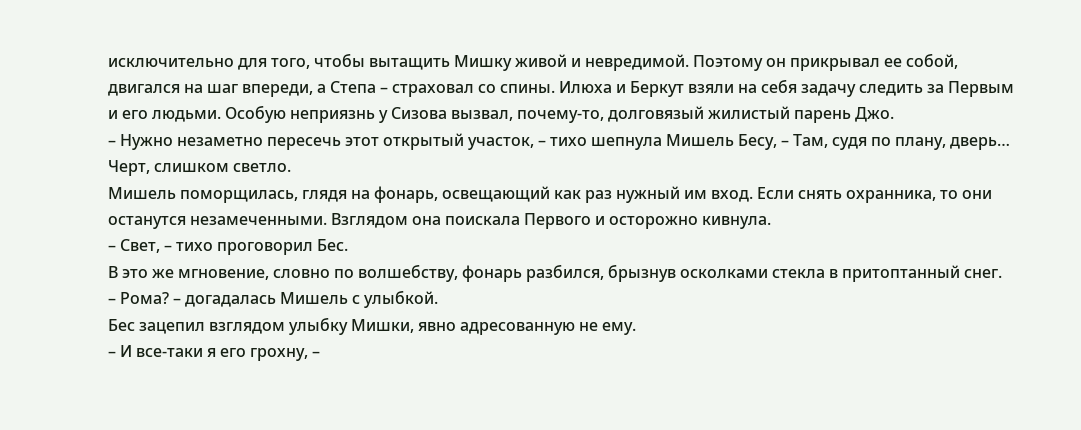исключительно для того, чтобы вытащить Мишку живой и невредимой. Поэтому он прикрывал ее собой, двигался на шаг впереди, а Степа – страховал со спины. Илюха и Беркут взяли на себя задачу следить за Первым и его людьми. Особую неприязнь у Сизова вызвал, почему-то, долговязый жилистый парень Джо.
– Нужно незаметно пересечь этот открытый участок, – тихо шепнула Мишель Бесу, – Там, судя по плану, дверь… Черт, слишком светло.
Мишель поморщилась, глядя на фонарь, освещающий как раз нужный им вход. Если снять охранника, то они останутся незамеченными. Взглядом она поискала Первого и осторожно кивнула.
– Свет, – тихо проговорил Бес.
В это же мгновение, словно по волшебству, фонарь разбился, брызнув осколками стекла в притоптанный снег.
– Рома? – догадалась Мишель с улыбкой.
Бес зацепил взглядом улыбку Мишки, явно адресованную не ему.
– И все-таки я его грохну, –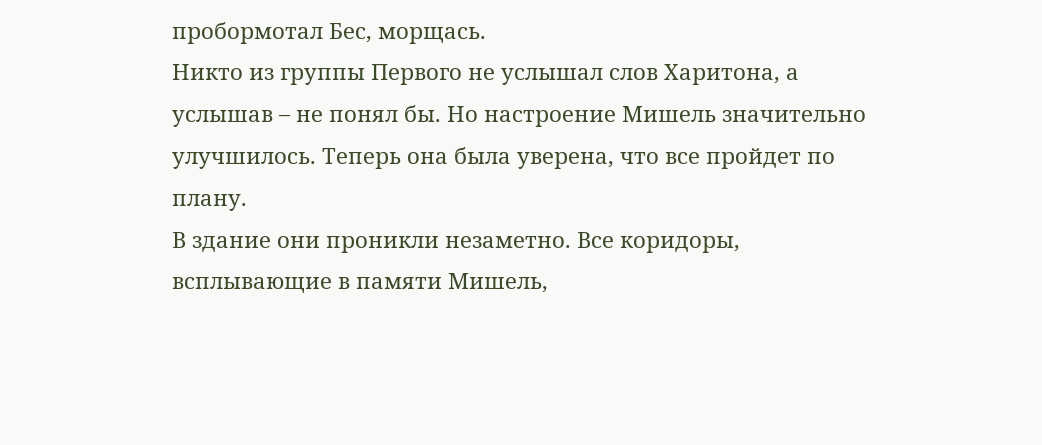пробормотал Бес, морщась.
Никто из группы Первого не услышал слов Харитона, а услышав – не понял бы. Но настроение Мишель значительно улучшилось. Теперь она была уверена, что все пройдет по плану.
В здание они проникли незаметно. Все коридоры, всплывающие в памяти Мишель,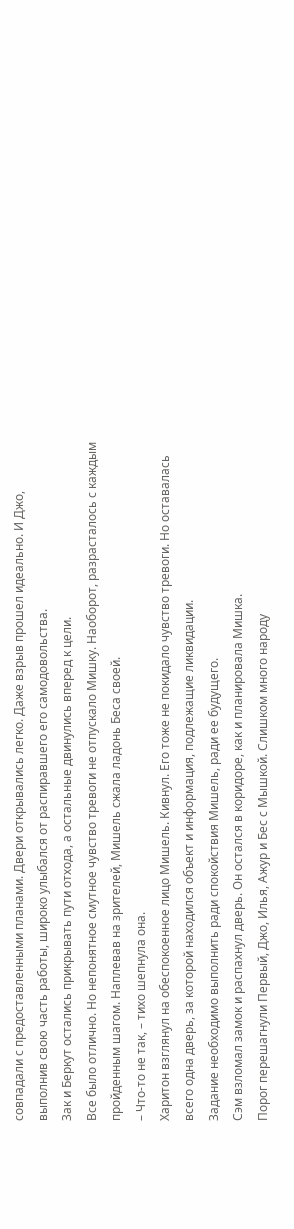совпадали с предоставленными планами. Двери открывались легко. Даже взрыв прошел идеально. И Джо, выполнив свою часть работы, широко улыбался от распиравшего его самодовольства.
Зак и Беркут остались прикрывать пути отхода, а остальные двинулись вперед к цели.
Все было отлично. Но непонятное смутное чувство тревоги не отпускало Мишку. Наоборот, разрасталось с каждым пройденным шагом. Наплевав на зрителей, Мишель сжала ладонь Беса своей.
– Что-то не так, – тихо шепнула она.
Харитон взглянул на обеспокоенное лицо Мишель. Кивнул. Его тоже не покидало чувство тревоги. Но оставалась всего одна дверь, за которой находился объект и информация, подлежащие ликвидации.
Задание необходимо выполнить ради спокойствия Мишель, ради ее будущего.
Сэм взломал замок и распахнул дверь. Он остался в коридоре, как и планировала Мишка.
Порог перешагнули Первый, Джо, Илья, Ажур и Бес с Мышкой. Слишком много народу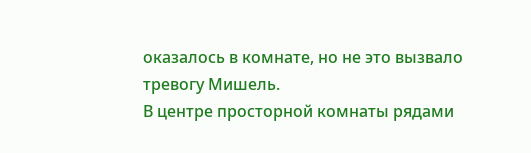оказалось в комнате, но не это вызвало тревогу Мишель.
В центре просторной комнаты рядами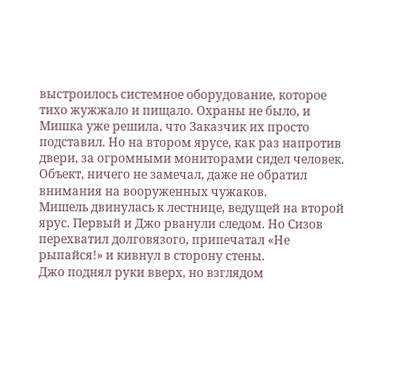выстроилось системное оборудование, которое тихо жужжало и пищало. Охраны не было, и Мишка уже решила, что Заказчик их просто подставил. Но на втором ярусе, как раз напротив двери, за огромными мониторами сидел человек.
Объект, ничего не замечал, даже не обратил внимания на вооруженных чужаков.
Мишель двинулась к лестнице, ведущей на второй ярус. Первый и Джо рванули следом. Но Сизов перехватил долговязого, припечатал «Не рыпайся!» и кивнул в сторону стены.
Джо поднял руки вверх, но взглядом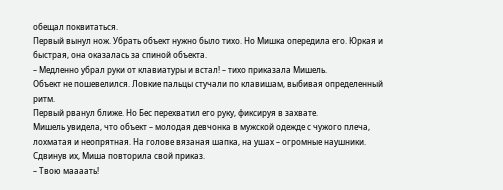обещал поквитаться.
Первый вынул нож. Убрать объект нужно было тихо. Но Мишка опередила его. Юркая и быстрая, она оказалась за спиной объекта.
– Медленно убрал руки от клавиатуры и встал! – тихо приказала Мишель.
Объект не пошевелился. Ловкие пальцы стучали по клавишам, выбивая определенный ритм.
Первый рванул ближе. Но Бес перехватил его руку, фиксируя в захвате.
Мишель увидела, что объект – молодая девчонка в мужской одежде с чужого плеча, лохматая и неопрятная. На голове вязаная шапка, на ушах – огромные наушники. Сдвинув их, Миша повторила свой приказ.
– Твою маааать!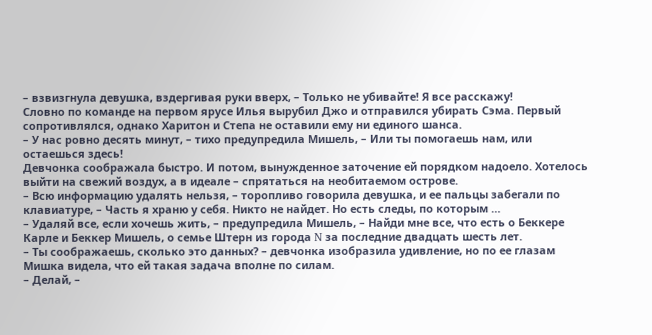– взвизгнула девушка, вздергивая руки вверх, – Только не убивайте! Я все расскажу!
Словно по команде на первом ярусе Илья вырубил Джо и отправился убирать Сэма. Первый сопротивлялся, однако Харитон и Степа не оставили ему ни единого шанса.
– У нас ровно десять минут, – тихо предупредила Мишель, – Или ты помогаешь нам, или остаешься здесь!
Девчонка соображала быстро. И потом, вынужденное заточение ей порядком надоело. Хотелось выйти на свежий воздух, а в идеале – спрятаться на необитаемом острове.
– Всю информацию удалять нельзя, – торопливо говорила девушка, и ее пальцы забегали по клавиатуре, – Часть я храню у себя. Никто не найдет. Но есть следы, по которым …
– Удаляй все, если хочешь жить, – предупредила Мишель, – Найди мне все, что есть о Беккере Карле и Беккер Мишель, о семье Штерн из города N за последние двадцать шесть лет.
– Ты соображаешь, сколько это данных? – девчонка изобразила удивление, но по ее глазам Мишка видела, что ей такая задача вполне по силам.
– Делай, –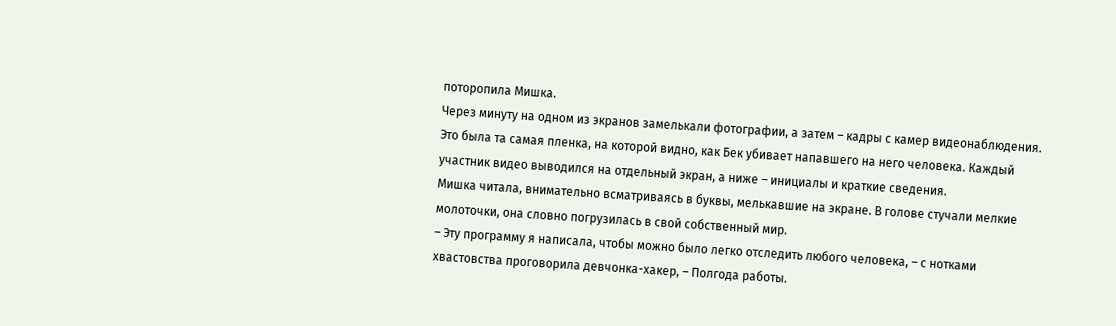поторопила Мишка.
Через минуту на одном из экранов замелькали фотографии, а затем – кадры с камер видеонаблюдения. Это была та самая пленка, на которой видно, как Бек убивает напавшего на него человека. Каждый участник видео выводился на отдельный экран, а ниже – инициалы и краткие сведения.
Мишка читала, внимательно всматриваясь в буквы, мелькавшие на экране. В голове стучали мелкие молоточки, она словно погрузилась в свой собственный мир.
– Эту программу я написала, чтобы можно было легко отследить любого человека, – с нотками хвастовства проговорила девчонка-хакер, – Полгода работы.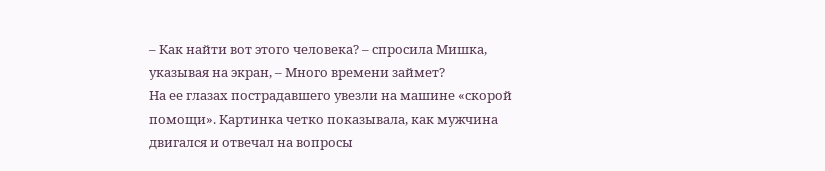– Как найти вот этого человека? – спросила Мишка, указывая на экран, – Много времени займет?
На ее глазах пострадавшего увезли на машине «скорой помощи». Картинка четко показывала, как мужчина двигался и отвечал на вопросы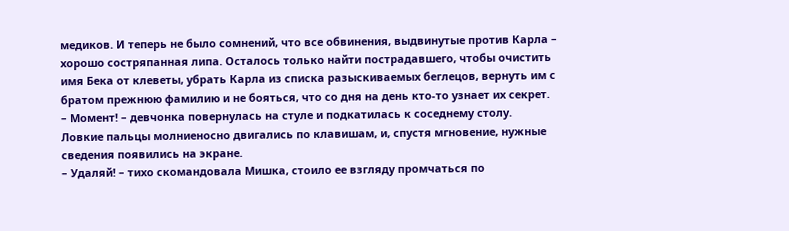медиков. И теперь не было сомнений, что все обвинения, выдвинутые против Карла – хорошо состряпанная липа. Осталось только найти пострадавшего, чтобы очистить имя Бека от клеветы, убрать Карла из списка разыскиваемых беглецов, вернуть им с братом прежнюю фамилию и не бояться, что со дня на день кто-то узнает их секрет.
– Момент! – девчонка повернулась на стуле и подкатилась к соседнему столу.
Ловкие пальцы молниеносно двигались по клавишам, и, спустя мгновение, нужные сведения появились на экране.
– Удаляй! – тихо скомандовала Мишка, стоило ее взгляду промчаться по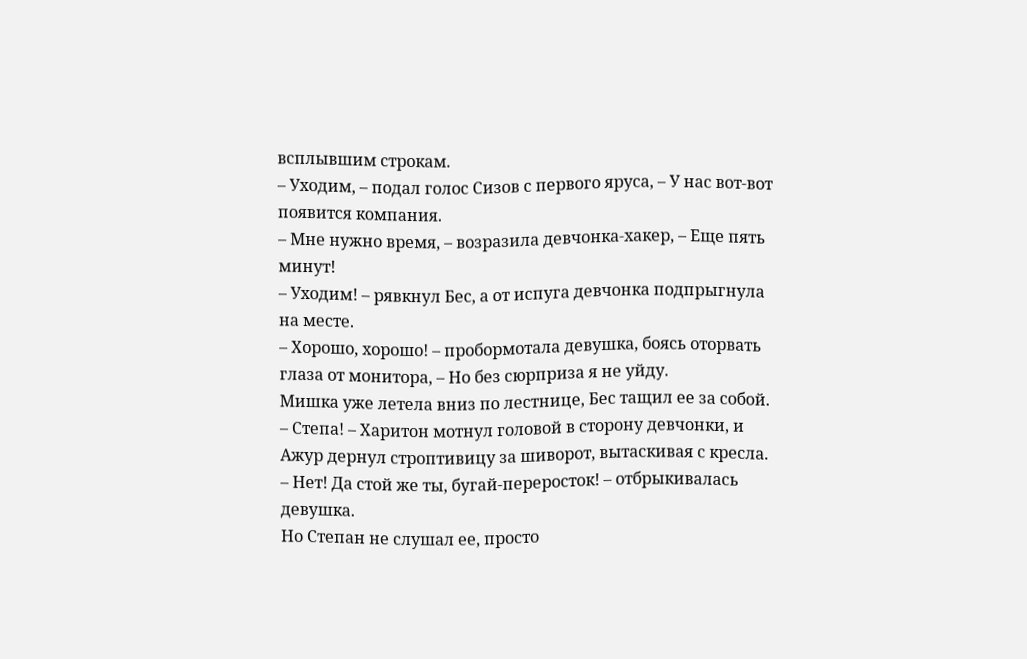всплывшим строкам.
– Уходим, – подал голос Сизов с первого яруса, – У нас вот-вот появится компания.
– Мне нужно время, – возразила девчонка-хакер, – Еще пять минут!
– Уходим! – рявкнул Бес, а от испуга девчонка подпрыгнула на месте.
– Хорошо, хорошо! – пробормотала девушка, боясь оторвать глаза от монитора, – Но без сюрприза я не уйду.
Мишка уже летела вниз по лестнице, Бес тащил ее за собой.
– Степа! – Харитон мотнул головой в сторону девчонки, и Ажур дернул строптивицу за шиворот, вытаскивая с кресла.
– Нет! Да стой же ты, бугай-переросток! – отбрыкивалась девушка.
Но Степан не слушал ее, просто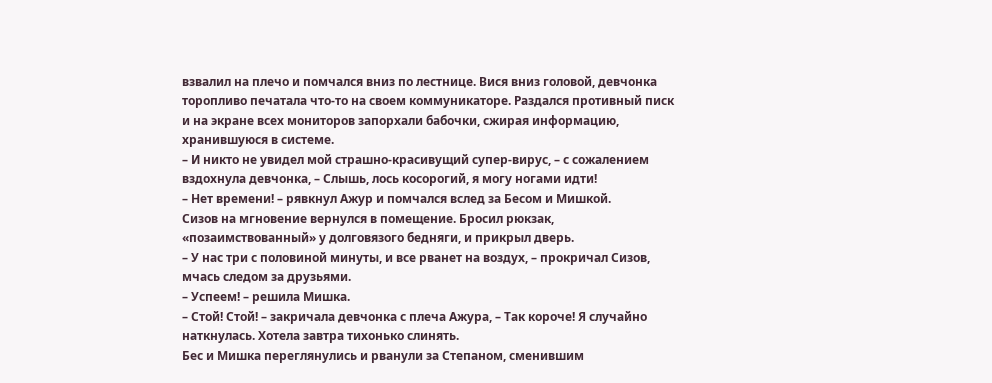взвалил на плечо и помчался вниз по лестнице. Вися вниз головой, девчонка торопливо печатала что-то на своем коммуникаторе. Раздался противный писк и на экране всех мониторов запорхали бабочки, сжирая информацию, хранившуюся в системе.
– И никто не увидел мой страшно-красивущий супер-вирус, – с сожалением вздохнула девчонка, – Слышь, лось косорогий, я могу ногами идти!
– Нет времени! – рявкнул Ажур и помчался вслед за Бесом и Мишкой.
Сизов на мгновение вернулся в помещение. Бросил рюкзак, «позаимствованный» у долговязого бедняги, и прикрыл дверь.
– У нас три с половиной минуты, и все рванет на воздух, – прокричал Сизов, мчась следом за друзьями.
– Успеем! – решила Мишка.
– Стой! Стой! – закричала девчонка с плеча Ажура, – Так короче! Я случайно наткнулась. Хотела завтра тихонько слинять.
Бес и Мишка переглянулись и рванули за Степаном, сменившим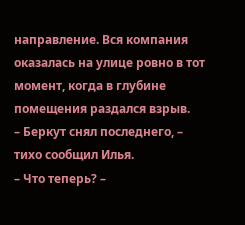направление. Вся компания оказалась на улице ровно в тот момент, когда в глубине помещения раздался взрыв.
– Беркут снял последнего, – тихо сообщил Илья.
– Что теперь? –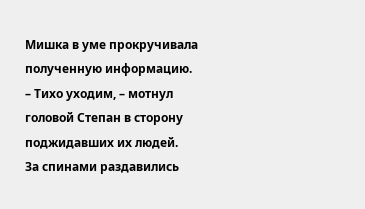Мишка в уме прокручивала полученную информацию.
– Тихо уходим, – мотнул головой Степан в сторону поджидавших их людей.
За спинами раздавились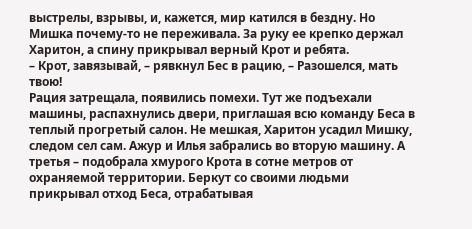выстрелы, взрывы, и, кажется, мир катился в бездну. Но Мишка почему-то не переживала. За руку ее крепко держал Харитон, а спину прикрывал верный Крот и ребята.
– Крот, завязывай, – рявкнул Бес в рацию, – Разошелся, мать твою!
Рация затрещала, появились помехи. Тут же подъехали машины, распахнулись двери, приглашая всю команду Беса в теплый прогретый салон. Не мешкая, Харитон усадил Мишку, следом сел сам. Ажур и Илья забрались во вторую машину. А третья – подобрала хмурого Крота в сотне метров от охраняемой территории. Беркут со своими людьми прикрывал отход Беса, отрабатывая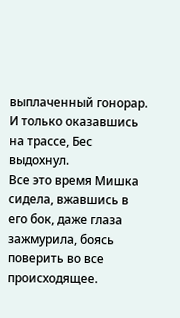выплаченный гонорар. И только оказавшись на трассе, Бес выдохнул.
Все это время Мишка сидела, вжавшись в его бок, даже глаза зажмурила, боясь поверить во все происходящее.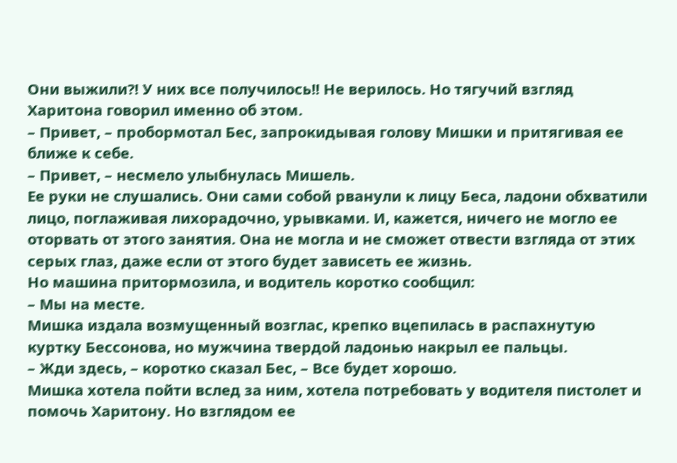Они выжили?! У них все получилось!! Не верилось. Но тягучий взгляд Харитона говорил именно об этом.
– Привет, – пробормотал Бес, запрокидывая голову Мишки и притягивая ее ближе к себе.
– Привет, – несмело улыбнулась Мишель.
Ее руки не слушались. Они сами собой рванули к лицу Беса, ладони обхватили лицо, поглаживая лихорадочно, урывками. И, кажется, ничего не могло ее оторвать от этого занятия. Она не могла и не сможет отвести взгляда от этих серых глаз, даже если от этого будет зависеть ее жизнь.
Но машина притормозила, и водитель коротко сообщил:
– Мы на месте.
Мишка издала возмущенный возглас, крепко вцепилась в распахнутую куртку Бессонова, но мужчина твердой ладонью накрыл ее пальцы.
– Жди здесь, – коротко сказал Бес, – Все будет хорошо.
Мишка хотела пойти вслед за ним, хотела потребовать у водителя пистолет и помочь Харитону. Но взглядом ее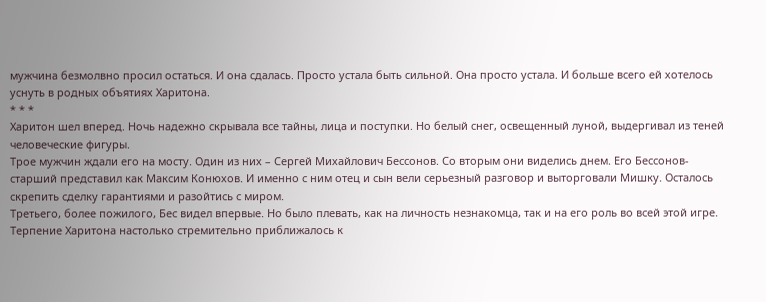мужчина безмолвно просил остаться. И она сдалась. Просто устала быть сильной. Она просто устала. И больше всего ей хотелось уснуть в родных объятиях Харитона.
* * *
Харитон шел вперед. Ночь надежно скрывала все тайны, лица и поступки. Но белый снег, освещенный луной, выдергивал из теней человеческие фигуры.
Трое мужчин ждали его на мосту. Один из них – Сергей Михайлович Бессонов. Со вторым они виделись днем. Его Бессонов-старший представил как Максим Конюхов. И именно с ним отец и сын вели серьезный разговор и выторговали Мишку. Осталось скрепить сделку гарантиями и разойтись с миром.
Третьего, более пожилого, Бес видел впервые. Но было плевать, как на личность незнакомца, так и на его роль во всей этой игре. Терпение Харитона настолько стремительно приближалось к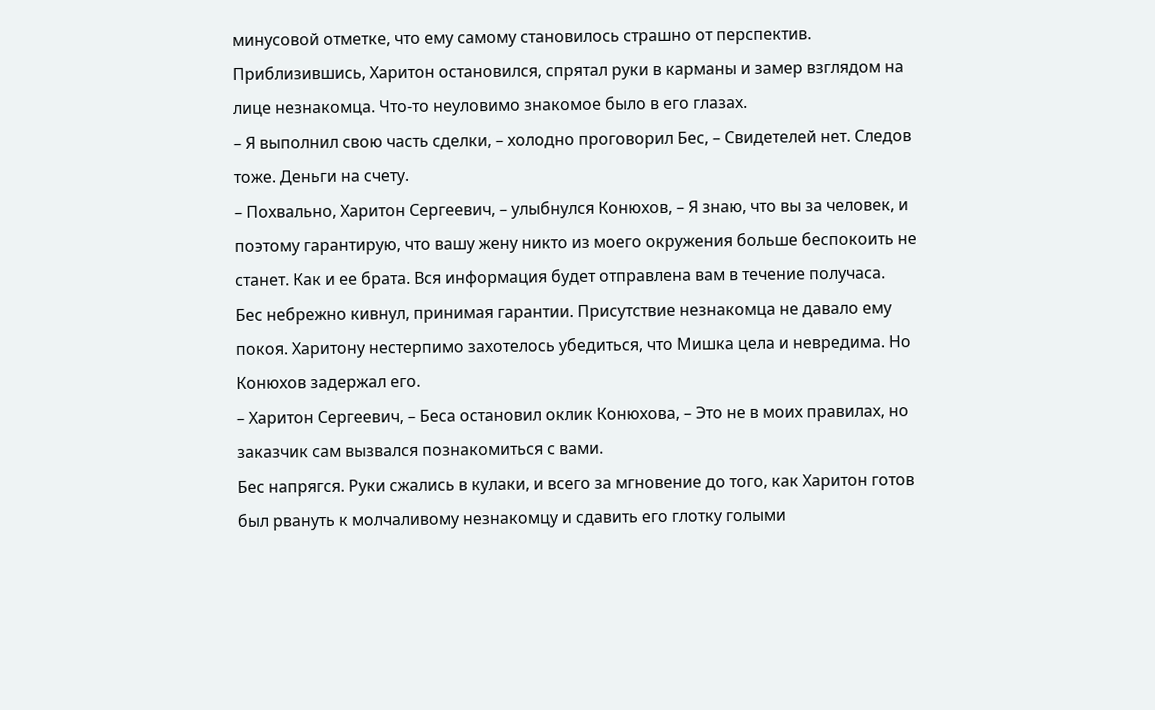минусовой отметке, что ему самому становилось страшно от перспектив.
Приблизившись, Харитон остановился, спрятал руки в карманы и замер взглядом на лице незнакомца. Что-то неуловимо знакомое было в его глазах.
– Я выполнил свою часть сделки, – холодно проговорил Бес, – Свидетелей нет. Следов тоже. Деньги на счету.
– Похвально, Харитон Сергеевич, – улыбнулся Конюхов, – Я знаю, что вы за человек, и поэтому гарантирую, что вашу жену никто из моего окружения больше беспокоить не станет. Как и ее брата. Вся информация будет отправлена вам в течение получаса.
Бес небрежно кивнул, принимая гарантии. Присутствие незнакомца не давало ему покоя. Харитону нестерпимо захотелось убедиться, что Мишка цела и невредима. Но Конюхов задержал его.
– Харитон Сергеевич, – Беса остановил оклик Конюхова, – Это не в моих правилах, но заказчик сам вызвался познакомиться с вами.
Бес напрягся. Руки сжались в кулаки, и всего за мгновение до того, как Харитон готов был рвануть к молчаливому незнакомцу и сдавить его глотку голыми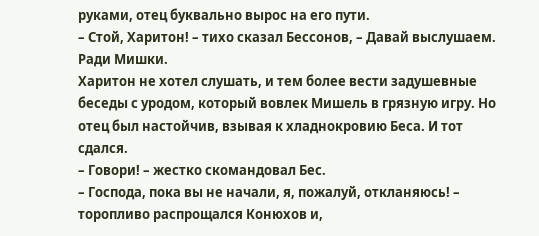руками, отец буквально вырос на его пути.
– Стой, Харитон! – тихо сказал Бессонов, – Давай выслушаем. Ради Мишки.
Харитон не хотел слушать, и тем более вести задушевные беседы с уродом, который вовлек Мишель в грязную игру. Но отец был настойчив, взывая к хладнокровию Беса. И тот сдался.
– Говори! – жестко скомандовал Бес.
– Господа, пока вы не начали, я, пожалуй, откланяюсь! – торопливо распрощался Конюхов и,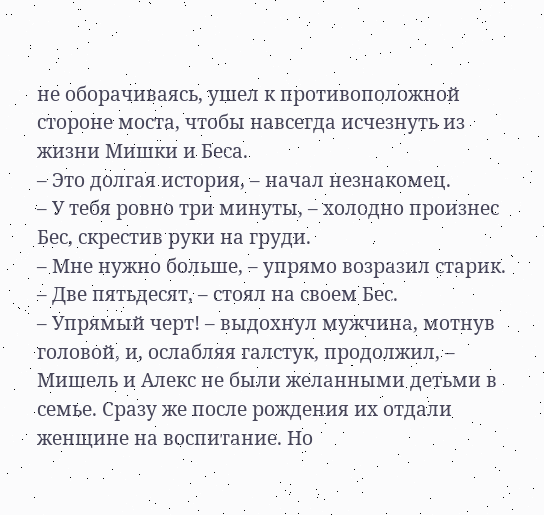не оборачиваясь, ушел к противоположной стороне моста, чтобы навсегда исчезнуть из жизни Мишки и Беса.
– Это долгая история, – начал незнакомец.
– У тебя ровно три минуты, – холодно произнес Бес, скрестив руки на груди.
– Мне нужно больше, – упрямо возразил старик.
– Две пятьдесят, – стоял на своем Бес.
– Упрямый черт! – выдохнул мужчина, мотнув головой, и, ослабляя галстук, продолжил, – Мишель и Алекс не были желанными детьми в семье. Сразу же после рождения их отдали женщине на воспитание. Но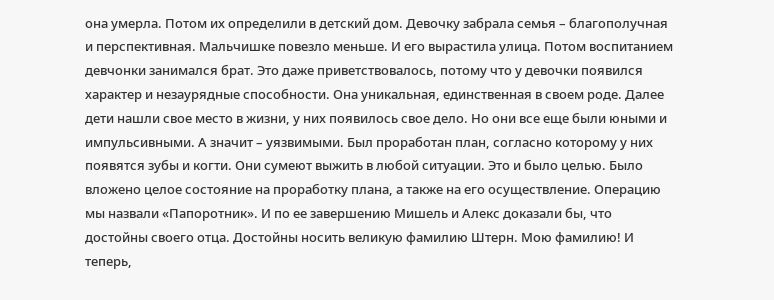она умерла. Потом их определили в детский дом. Девочку забрала семья – благополучная и перспективная. Мальчишке повезло меньше. И его вырастила улица. Потом воспитанием девчонки занимался брат. Это даже приветствовалось, потому что у девочки появился характер и незаурядные способности. Она уникальная, единственная в своем роде. Далее дети нашли свое место в жизни, у них появилось свое дело. Но они все еще были юными и импульсивными. А значит – уязвимыми. Был проработан план, согласно которому у них появятся зубы и когти. Они сумеют выжить в любой ситуации. Это и было целью. Было вложено целое состояние на проработку плана, а также на его осуществление. Операцию мы назвали «Папоротник». И по ее завершению Мишель и Алекс доказали бы, что достойны своего отца. Достойны носить великую фамилию Штерн. Мою фамилию! И теперь,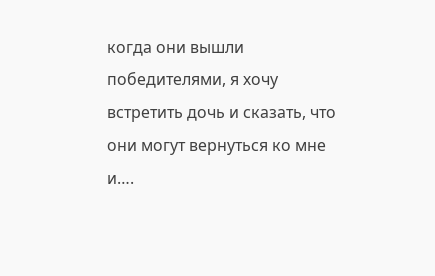когда они вышли победителями, я хочу встретить дочь и сказать, что они могут вернуться ко мне и….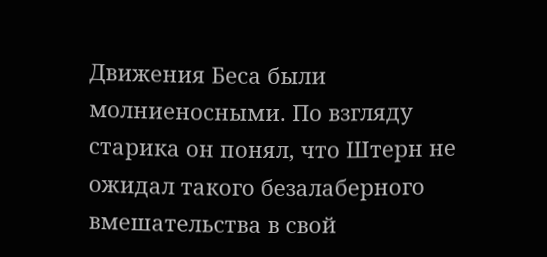Движения Беса были молниеносными. По взгляду старика он понял, что Штерн не ожидал такого безалаберного вмешательства в свой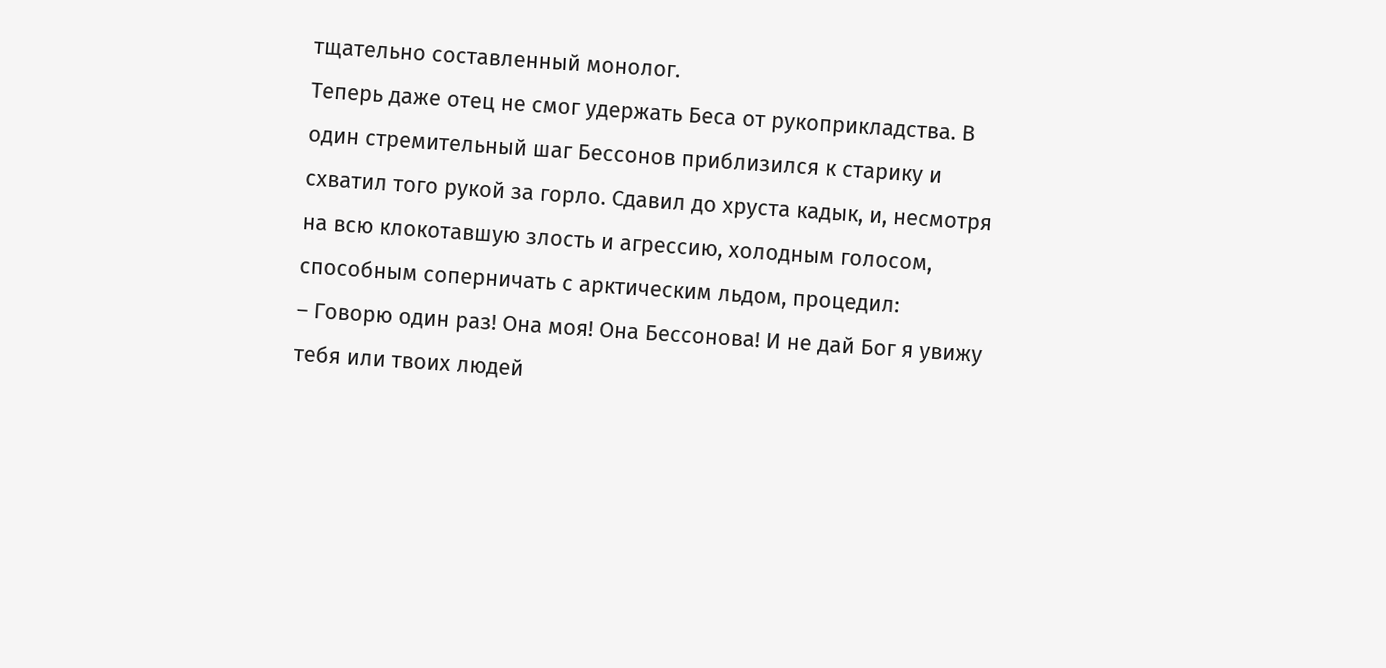тщательно составленный монолог.
Теперь даже отец не смог удержать Беса от рукоприкладства. В один стремительный шаг Бессонов приблизился к старику и схватил того рукой за горло. Сдавил до хруста кадык, и, несмотря на всю клокотавшую злость и агрессию, холодным голосом, способным соперничать с арктическим льдом, процедил:
– Говорю один раз! Она моя! Она Бессонова! И не дай Бог я увижу тебя или твоих людей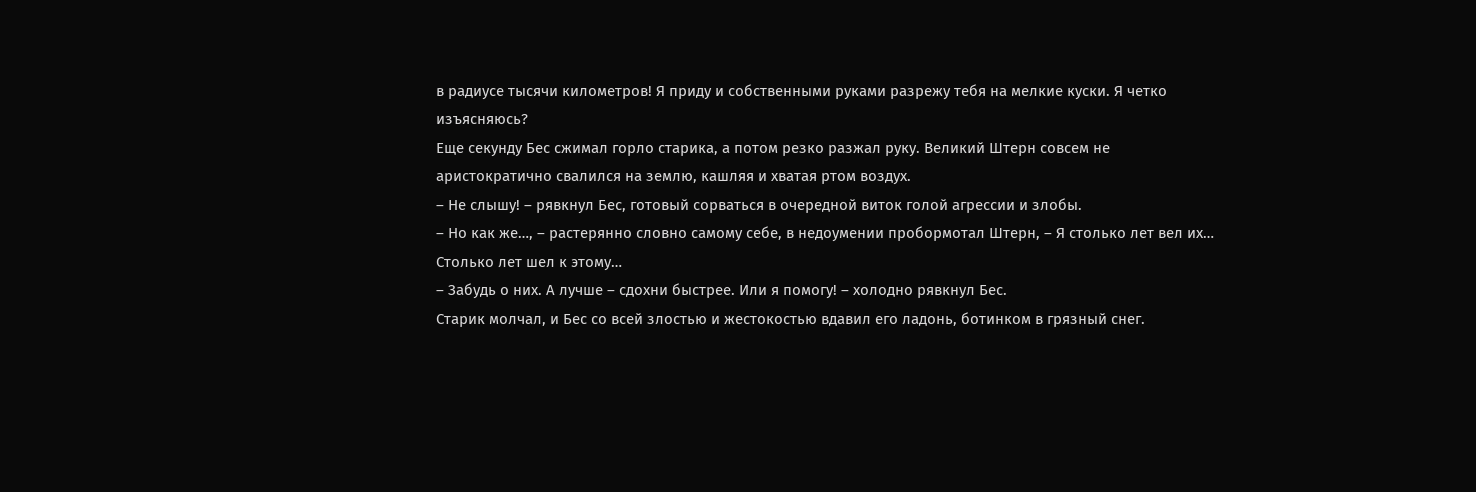в радиусе тысячи километров! Я приду и собственными руками разрежу тебя на мелкие куски. Я четко изъясняюсь?
Еще секунду Бес сжимал горло старика, а потом резко разжал руку. Великий Штерн совсем не аристократично свалился на землю, кашляя и хватая ртом воздух.
– Не слышу! – рявкнул Бес, готовый сорваться в очередной виток голой агрессии и злобы.
– Но как же…, – растерянно словно самому себе, в недоумении пробормотал Штерн, – Я столько лет вел их… Столько лет шел к этому…
– Забудь о них. А лучше – сдохни быстрее. Или я помогу! – холодно рявкнул Бес.
Старик молчал, и Бес со всей злостью и жестокостью вдавил его ладонь, ботинком в грязный снег.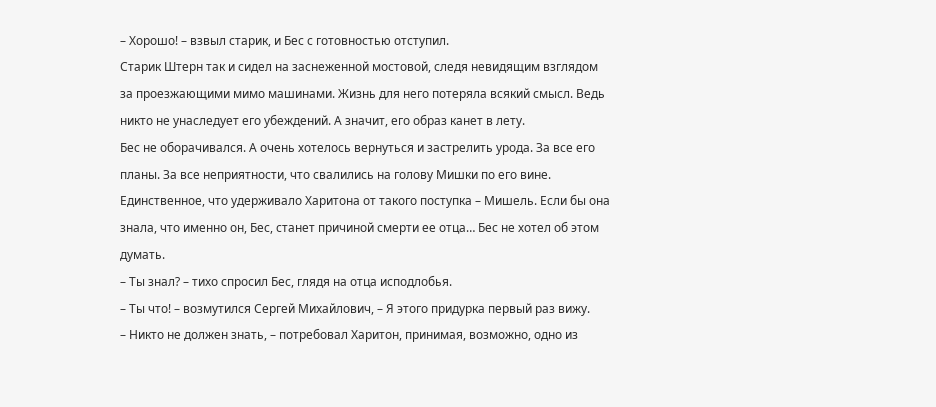– Хорошо! – взвыл старик, и Бес с готовностью отступил.
Старик Штерн так и сидел на заснеженной мостовой, следя невидящим взглядом за проезжающими мимо машинами. Жизнь для него потеряла всякий смысл. Ведь никто не унаследует его убеждений. А значит, его образ канет в лету.
Бес не оборачивался. А очень хотелось вернуться и застрелить урода. За все его планы. За все неприятности, что свалились на голову Мишки по его вине. Единственное, что удерживало Харитона от такого поступка – Мишель. Если бы она знала, что именно он, Бес, станет причиной смерти ее отца… Бес не хотел об этом думать.
– Ты знал? – тихо спросил Бес, глядя на отца исподлобья.
– Ты что! – возмутился Сергей Михайлович, – Я этого придурка первый раз вижу.
– Никто не должен знать, – потребовал Харитон, принимая, возможно, одно из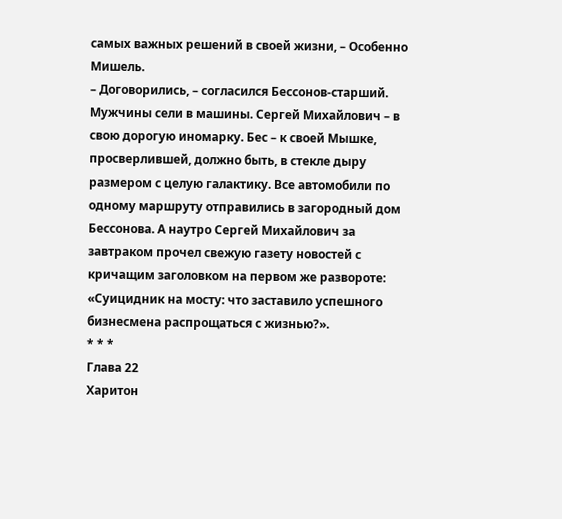самых важных решений в своей жизни, – Особенно Мишель.
– Договорились, – согласился Бессонов-старший.
Мужчины сели в машины. Сергей Михайлович – в свою дорогую иномарку. Бес – к своей Мышке, просверлившей, должно быть, в стекле дыру размером с целую галактику. Все автомобили по одному маршруту отправились в загородный дом Бессонова. А наутро Сергей Михайлович за завтраком прочел свежую газету новостей с кричащим заголовком на первом же развороте: «Суицидник на мосту: что заставило успешного бизнесмена распрощаться с жизнью?».
* * *
Глава 22
Харитон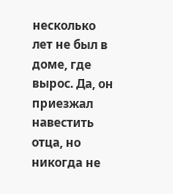несколько лет не был в доме, где вырос. Да, он приезжал навестить отца, но никогда не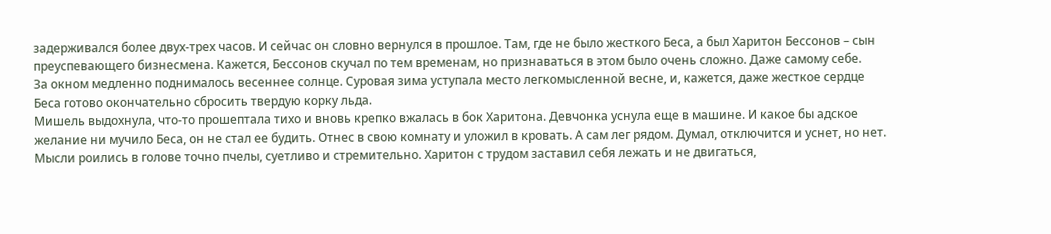задерживался более двух-трех часов. И сейчас он словно вернулся в прошлое. Там, где не было жесткого Беса, а был Харитон Бессонов – сын преуспевающего бизнесмена. Кажется, Бессонов скучал по тем временам, но признаваться в этом было очень сложно. Даже самому себе.
За окном медленно поднималось весеннее солнце. Суровая зима уступала место легкомысленной весне, и, кажется, даже жесткое сердце Беса готово окончательно сбросить твердую корку льда.
Мишель выдохнула, что-то прошептала тихо и вновь крепко вжалась в бок Харитона. Девчонка уснула еще в машине. И какое бы адское желание ни мучило Беса, он не стал ее будить. Отнес в свою комнату и уложил в кровать. А сам лег рядом. Думал, отключится и уснет, но нет. Мысли роились в голове точно пчелы, суетливо и стремительно. Харитон с трудом заставил себя лежать и не двигаться,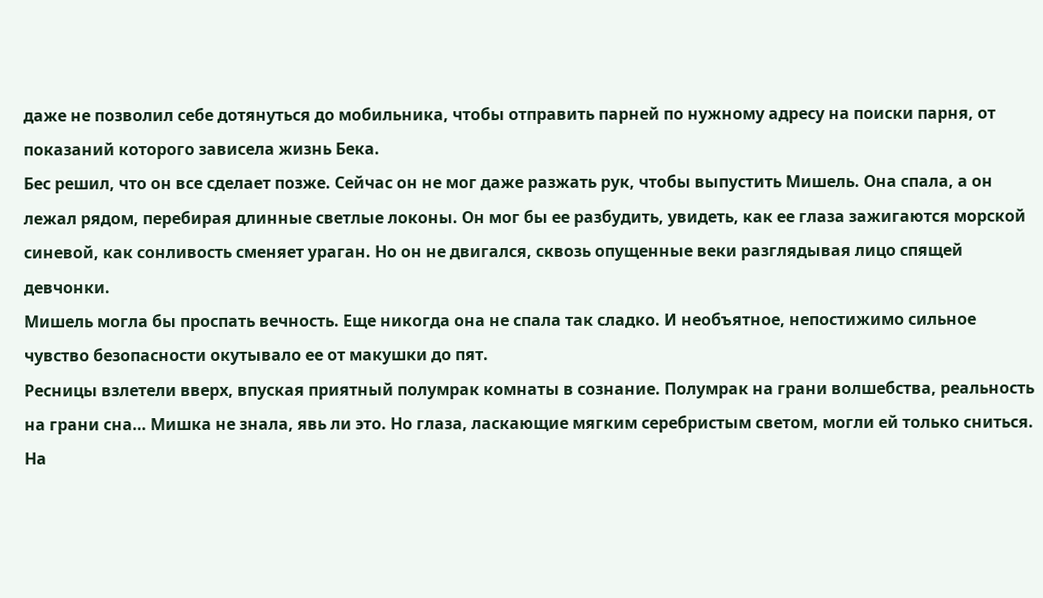даже не позволил себе дотянуться до мобильника, чтобы отправить парней по нужному адресу на поиски парня, от показаний которого зависела жизнь Бека.
Бес решил, что он все сделает позже. Сейчас он не мог даже разжать рук, чтобы выпустить Мишель. Она спала, а он лежал рядом, перебирая длинные светлые локоны. Он мог бы ее разбудить, увидеть, как ее глаза зажигаются морской синевой, как сонливость сменяет ураган. Но он не двигался, сквозь опущенные веки разглядывая лицо спящей девчонки.
Мишель могла бы проспать вечность. Еще никогда она не спала так сладко. И необъятное, непостижимо сильное чувство безопасности окутывало ее от макушки до пят.
Ресницы взлетели вверх, впуская приятный полумрак комнаты в сознание. Полумрак на грани волшебства, реальность на грани сна… Мишка не знала, явь ли это. Но глаза, ласкающие мягким серебристым светом, могли ей только сниться. На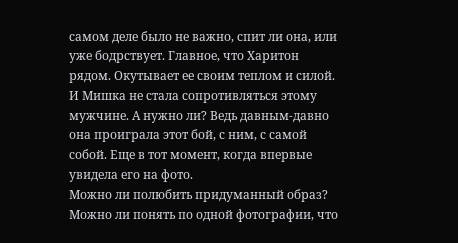самом деле было не важно, спит ли она, или уже бодрствует. Главное, что Харитон рядом. Окутывает ее своим теплом и силой. И Мишка не стала сопротивляться этому мужчине. А нужно ли? Ведь давным-давно она проиграла этот бой, с ним, с самой собой. Еще в тот момент, когда впервые увидела его на фото.
Можно ли полюбить придуманный образ? Можно ли понять по одной фотографии, что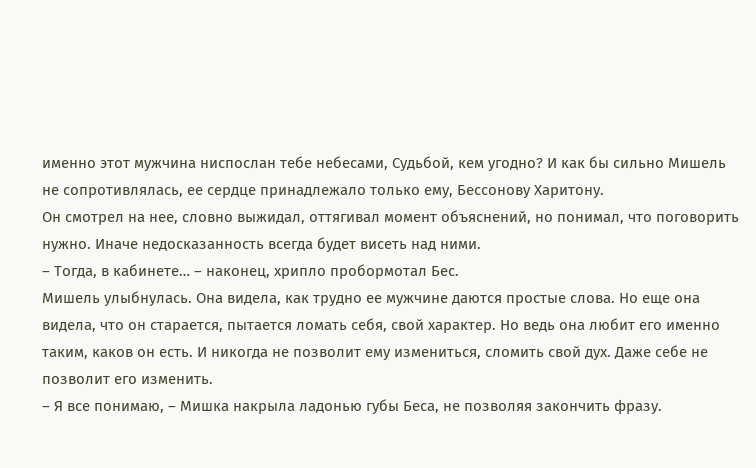именно этот мужчина ниспослан тебе небесами, Судьбой, кем угодно? И как бы сильно Мишель не сопротивлялась, ее сердце принадлежало только ему, Бессонову Харитону.
Он смотрел на нее, словно выжидал, оттягивал момент объяснений, но понимал, что поговорить нужно. Иначе недосказанность всегда будет висеть над ними.
– Тогда, в кабинете… – наконец, хрипло пробормотал Бес.
Мишель улыбнулась. Она видела, как трудно ее мужчине даются простые слова. Но еще она видела, что он старается, пытается ломать себя, свой характер. Но ведь она любит его именно таким, каков он есть. И никогда не позволит ему измениться, сломить свой дух. Даже себе не позволит его изменить.
– Я все понимаю, – Мишка накрыла ладонью губы Беса, не позволяя закончить фразу.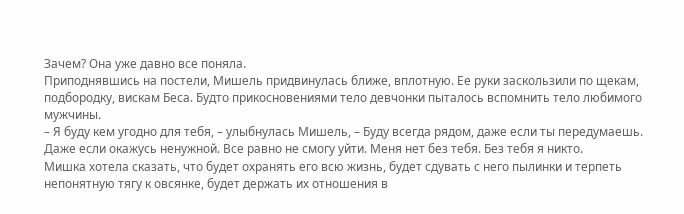Зачем? Она уже давно все поняла.
Приподнявшись на постели, Мишель придвинулась ближе, вплотную. Ее руки заскользили по щекам, подбородку, вискам Беса. Будто прикосновениями тело девчонки пыталось вспомнить тело любимого мужчины.
– Я буду кем угодно для тебя, – улыбнулась Мишель, – Буду всегда рядом, даже если ты передумаешь. Даже если окажусь ненужной. Все равно не смогу уйти. Меня нет без тебя. Без тебя я никто.
Мишка хотела сказать, что будет охранять его всю жизнь, будет сдувать с него пылинки и терпеть непонятную тягу к овсянке, будет держать их отношения в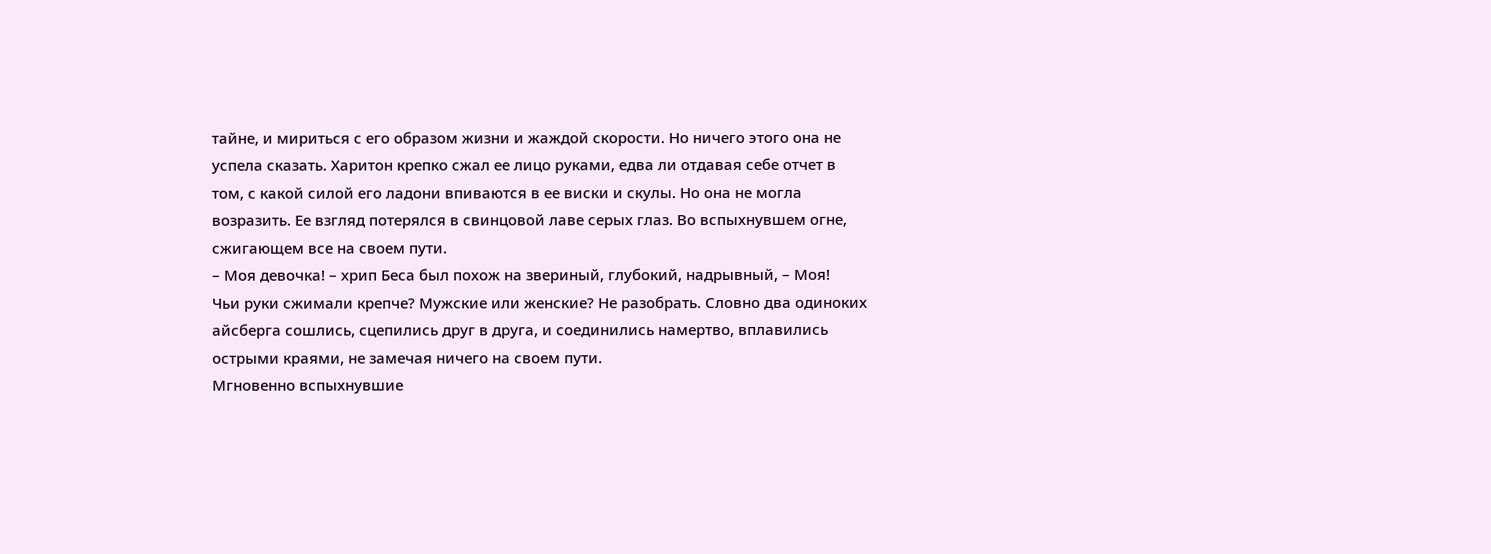тайне, и мириться с его образом жизни и жаждой скорости. Но ничего этого она не успела сказать. Харитон крепко сжал ее лицо руками, едва ли отдавая себе отчет в том, с какой силой его ладони впиваются в ее виски и скулы. Но она не могла возразить. Ее взгляд потерялся в свинцовой лаве серых глаз. Во вспыхнувшем огне, сжигающем все на своем пути.
– Моя девочка! – хрип Беса был похож на звериный, глубокий, надрывный, – Моя!
Чьи руки сжимали крепче? Мужские или женские? Не разобрать. Словно два одиноких айсберга сошлись, сцепились друг в друга, и соединились намертво, вплавились острыми краями, не замечая ничего на своем пути.
Мгновенно вспыхнувшие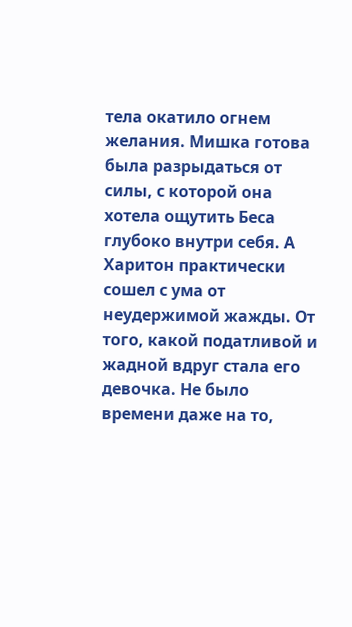тела окатило огнем желания. Мишка готова была разрыдаться от силы, с которой она хотела ощутить Беса глубоко внутри себя. А Харитон практически сошел с ума от неудержимой жажды. От того, какой податливой и жадной вдруг стала его девочка. Не было времени даже на то,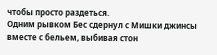чтобы просто раздеться.
Одним рывком Бес сдернул с Мишки джинсы вместе с бельем, выбивая стон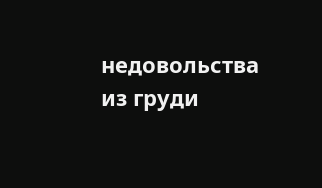недовольства из груди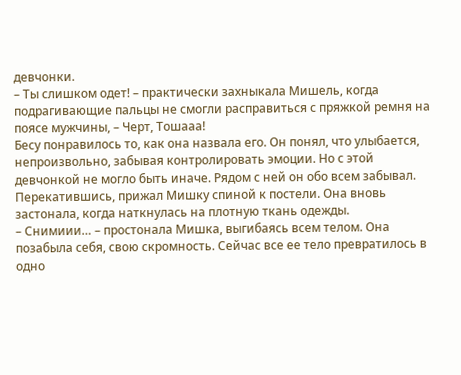девчонки.
– Ты слишком одет! – практически захныкала Мишель, когда подрагивающие пальцы не смогли расправиться с пряжкой ремня на поясе мужчины, – Черт, Тошааа!
Бесу понравилось то, как она назвала его. Он понял, что улыбается, непроизвольно, забывая контролировать эмоции. Но с этой девчонкой не могло быть иначе. Рядом с ней он обо всем забывал.
Перекатившись, прижал Мишку спиной к постели. Она вновь застонала, когда наткнулась на плотную ткань одежды.
– Снимиии… – простонала Мишка, выгибаясь всем телом. Она позабыла себя, свою скромность. Сейчас все ее тело превратилось в одно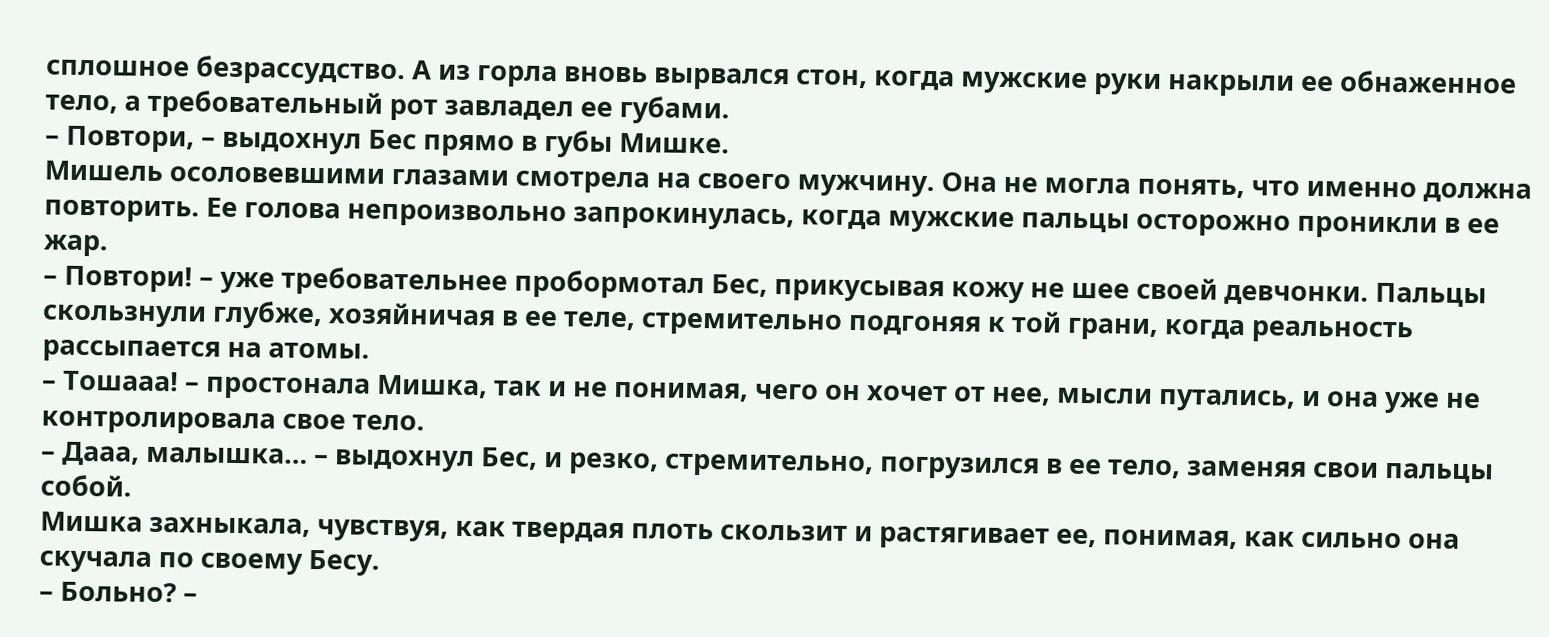сплошное безрассудство. А из горла вновь вырвался стон, когда мужские руки накрыли ее обнаженное тело, а требовательный рот завладел ее губами.
– Повтори, – выдохнул Бес прямо в губы Мишке.
Мишель осоловевшими глазами смотрела на своего мужчину. Она не могла понять, что именно должна повторить. Ее голова непроизвольно запрокинулась, когда мужские пальцы осторожно проникли в ее жар.
– Повтори! – уже требовательнее пробормотал Бес, прикусывая кожу не шее своей девчонки. Пальцы скользнули глубже, хозяйничая в ее теле, стремительно подгоняя к той грани, когда реальность рассыпается на атомы.
– Тошааа! – простонала Мишка, так и не понимая, чего он хочет от нее, мысли путались, и она уже не контролировала свое тело.
– Дааа, малышка… – выдохнул Бес, и резко, стремительно, погрузился в ее тело, заменяя свои пальцы собой.
Мишка захныкала, чувствуя, как твердая плоть скользит и растягивает ее, понимая, как сильно она скучала по своему Бесу.
– Больно? –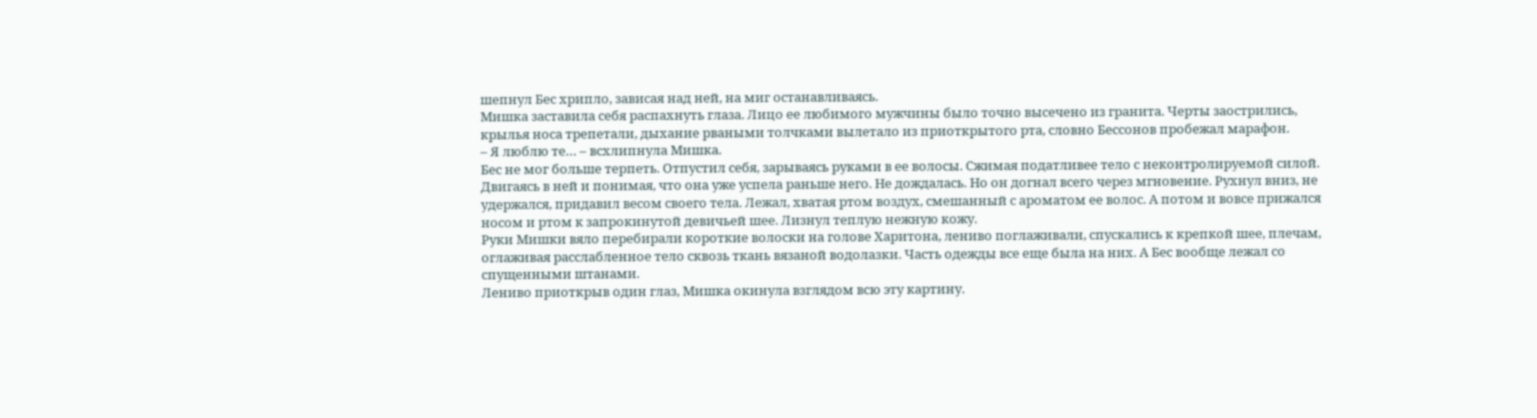шепнул Бес хрипло, зависая над ней, на миг останавливаясь.
Мишка заставила себя распахнуть глаза. Лицо ее любимого мужчины было точно высечено из гранита. Черты заострились, крылья носа трепетали, дыхание рваными толчками вылетало из приоткрытого рта, словно Бессонов пробежал марафон.
– Я люблю те… – всхлипнула Мишка.
Бес не мог больше терпеть. Отпустил себя, зарываясь руками в ее волосы. Сжимая податливее тело с неконтролируемой силой. Двигаясь в ней и понимая, что она уже успела раньше него. Не дождалась. Но он догнал всего через мгновение. Рухнул вниз, не удержался, придавил весом своего тела. Лежал, хватая ртом воздух, смешанный с ароматом ее волос. А потом и вовсе прижался носом и ртом к запрокинутой девичьей шее. Лизнул теплую нежную кожу.
Руки Мишки вяло перебирали короткие волоски на голове Харитона, лениво поглаживали, спускались к крепкой шее, плечам, оглаживая расслабленное тело сквозь ткань вязаной водолазки. Часть одежды все еще была на них. А Бес вообще лежал со спущенными штанами.
Лениво приоткрыв один глаз, Мишка окинула взглядом всю эту картину.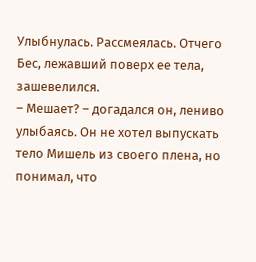Улыбнулась. Рассмеялась. Отчего Бес, лежавший поверх ее тела, зашевелился.
– Мешает? – догадался он, лениво улыбаясь. Он не хотел выпускать тело Мишель из своего плена, но понимал, что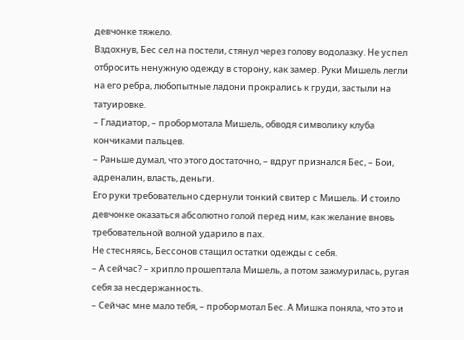девчонке тяжело.
Вздохнув, Бес сел на постели, стянул через голову водолазку. Не успел отбросить ненужную одежду в сторону, как замер. Руки Мишель легли на его ребра, любопытные ладони прокрались к груди, застыли на татуировке.
– Гладиатор, – пробормотала Мишель, обводя символику клуба кончиками пальцев.
– Раньше думал, что этого достаточно, – вдруг признался Бес, – Бои, адреналин, власть, деньги.
Его руки требовательно сдернули тонкий свитер с Мишель. И стоило девчонке оказаться абсолютно голой перед ним, как желание вновь требовательной волной ударило в пах.
Не стесняясь, Бессонов стащил остатки одежды с себя.
– А сейчас? – хрипло прошептала Мишель, а потом зажмурилась, ругая себя за несдержанность.
– Сейчас мне мало тебя, – пробормотал Бес. А Мишка поняла, что это и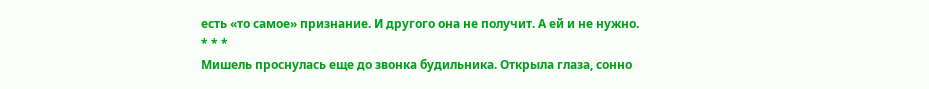есть «то самое» признание. И другого она не получит. А ей и не нужно.
* * *
Мишель проснулась еще до звонка будильника. Открыла глаза, сонно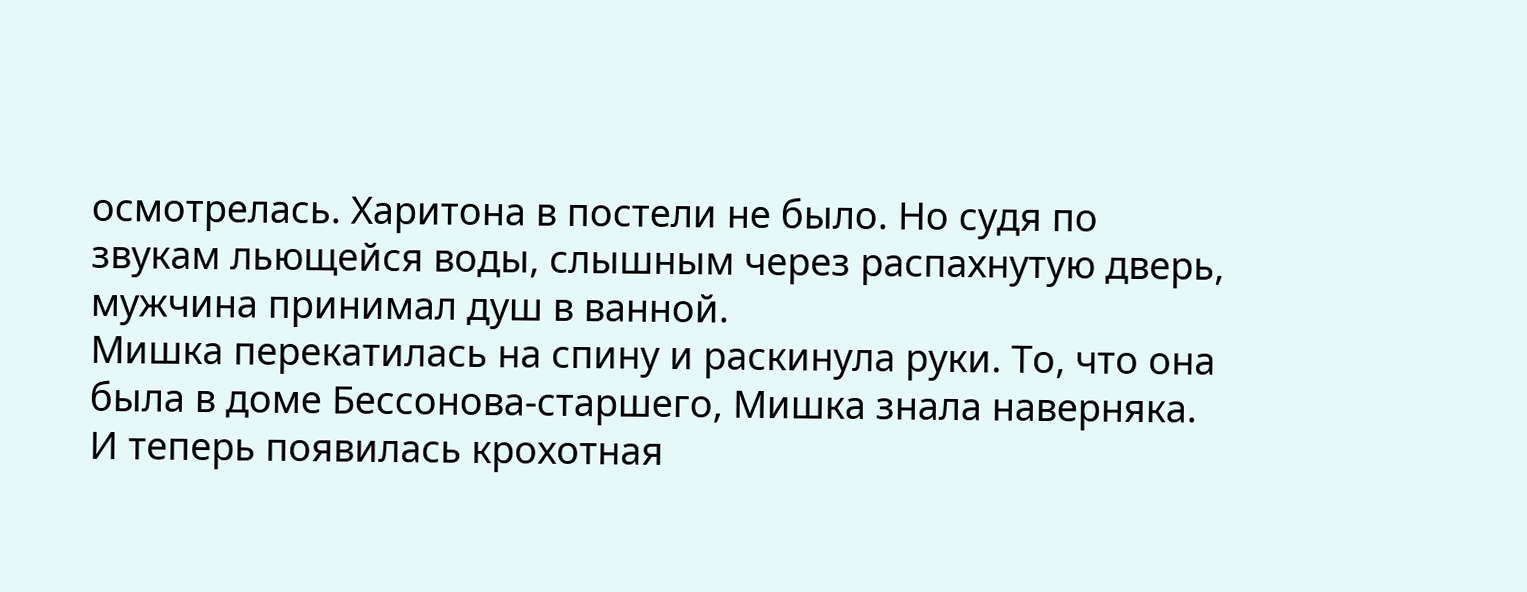осмотрелась. Харитона в постели не было. Но судя по звукам льющейся воды, слышным через распахнутую дверь, мужчина принимал душ в ванной.
Мишка перекатилась на спину и раскинула руки. То, что она была в доме Бессонова-старшего, Мишка знала наверняка. И теперь появилась крохотная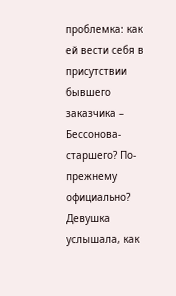проблемка: как ей вести себя в присутствии бывшего заказчика – Бессонова-старшего? По-прежнему официально?
Девушка услышала, как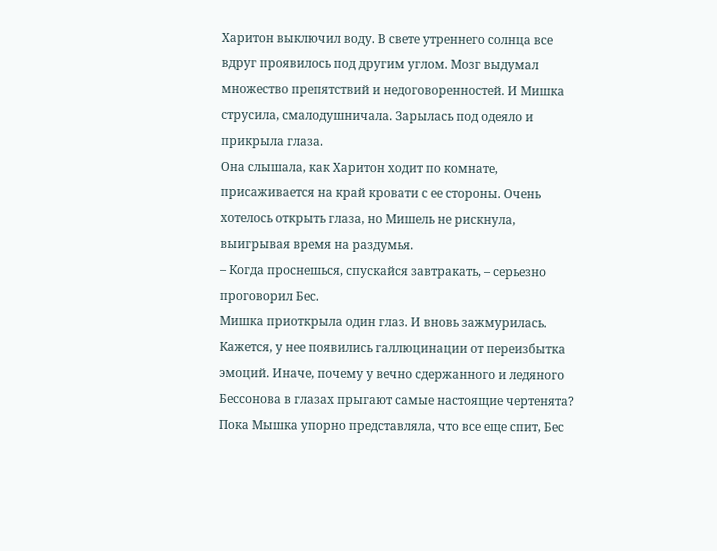Харитон выключил воду. В свете утреннего солнца все вдруг проявилось под другим углом. Мозг выдумал множество препятствий и недоговоренностей. И Мишка струсила, смалодушничала. Зарылась под одеяло и прикрыла глаза.
Она слышала, как Харитон ходит по комнате, присаживается на край кровати с ее стороны. Очень хотелось открыть глаза, но Мишель не рискнула, выигрывая время на раздумья.
– Когда проснешься, спускайся завтракать, – серьезно проговорил Бес.
Мишка приоткрыла один глаз. И вновь зажмурилась. Кажется, у нее появились галлюцинации от переизбытка эмоций. Иначе, почему у вечно сдержанного и ледяного Бессонова в глазах прыгают самые настоящие чертенята?
Пока Мышка упорно представляла, что все еще спит, Бес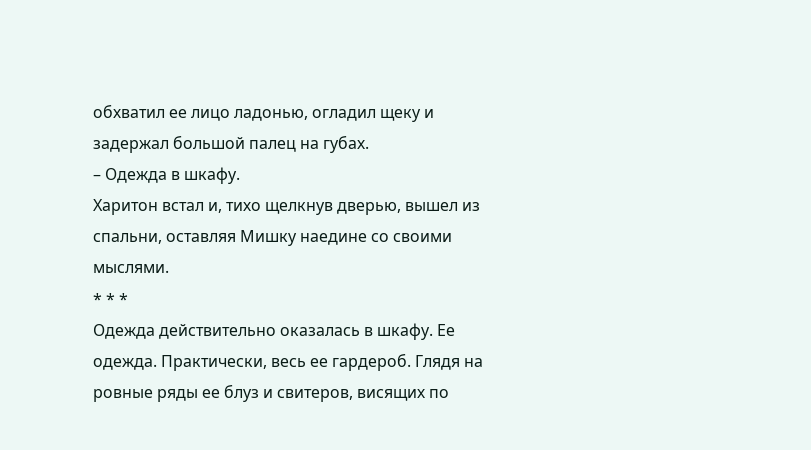обхватил ее лицо ладонью, огладил щеку и задержал большой палец на губах.
– Одежда в шкафу.
Харитон встал и, тихо щелкнув дверью, вышел из спальни, оставляя Мишку наедине со своими мыслями.
* * *
Одежда действительно оказалась в шкафу. Ее одежда. Практически, весь ее гардероб. Глядя на ровные ряды ее блуз и свитеров, висящих по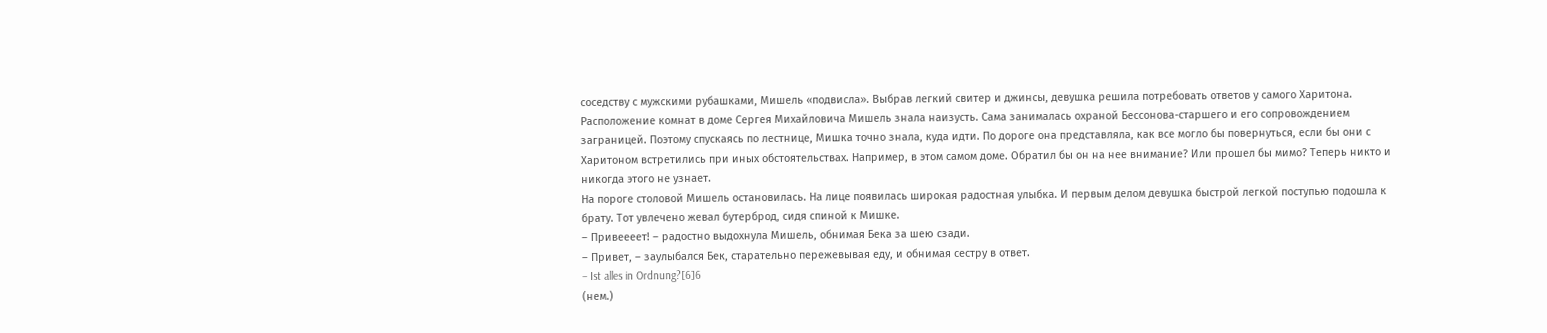соседству с мужскими рубашками, Мишель «подвисла». Выбрав легкий свитер и джинсы, девушка решила потребовать ответов у самого Харитона.
Расположение комнат в доме Сергея Михайловича Мишель знала наизусть. Сама занималась охраной Бессонова-старшего и его сопровождением заграницей. Поэтому спускаясь по лестнице, Мишка точно знала, куда идти. По дороге она представляла, как все могло бы повернуться, если бы они с Харитоном встретились при иных обстоятельствах. Например, в этом самом доме. Обратил бы он на нее внимание? Или прошел бы мимо? Теперь никто и никогда этого не узнает.
На пороге столовой Мишель остановилась. На лице появилась широкая радостная улыбка. И первым делом девушка быстрой легкой поступью подошла к брату. Тот увлечено жевал бутерброд, сидя спиной к Мишке.
– Привеееет! – радостно выдохнула Мишель, обнимая Бека за шею сзади.
– Привет, – заулыбался Бек, старательно пережевывая еду, и обнимая сестру в ответ.
– Ist alles in Ordnung?[6]6
(нем.)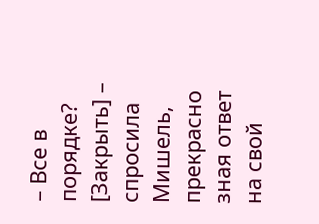– Все в порядке?
[Закрыть] – спросила Мишель, прекрасно зная ответ на свой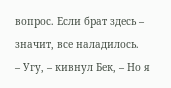вопрос. Если брат здесь – значит, все наладилось.
– Угу, – кивнул Бек, – Но я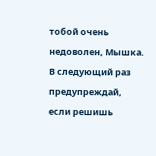тобой очень недоволен, Мышка. В следующий раз предупреждай, если решишь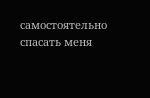самостоятельно спасать меня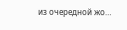из очередной жо…